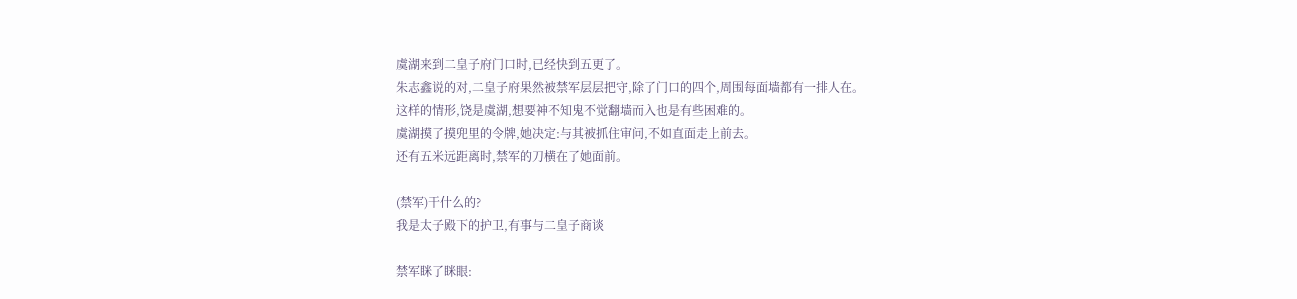虞湖来到二皇子府门口时,已经快到五更了。
朱志鑫说的对,二皇子府果然被禁军层层把守,除了门口的四个,周围每面墙都有一排人在。
这样的情形,饶是虞湖,想要神不知鬼不觉翻墙而入也是有些困难的。
虞湖摸了摸兜里的令牌,她决定:与其被抓住审问,不如直面走上前去。
还有五米远距离时,禁军的刀横在了她面前。

(禁军)干什么的?
我是太子殿下的护卫,有事与二皇子商谈

禁军眯了眯眼: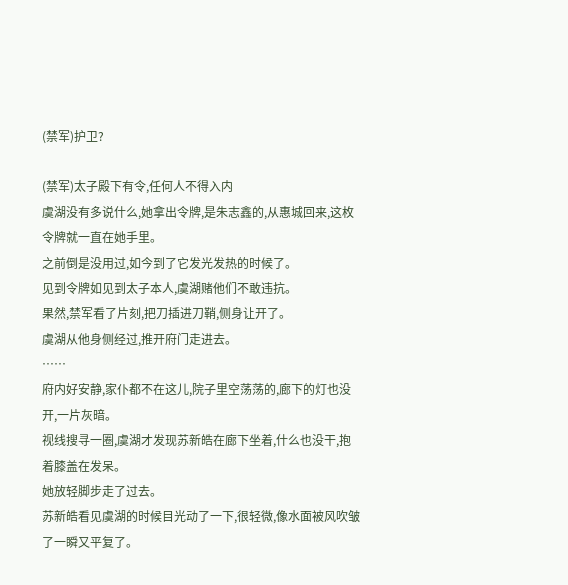(禁军)护卫?

(禁军)太子殿下有令,任何人不得入内
虞湖没有多说什么,她拿出令牌,是朱志鑫的,从惠城回来,这枚令牌就一直在她手里。
之前倒是没用过,如今到了它发光发热的时候了。
见到令牌如见到太子本人,虞湖赌他们不敢违抗。
果然,禁军看了片刻,把刀插进刀鞘,侧身让开了。
虞湖从他身侧经过,推开府门走进去。
……
府内好安静,家仆都不在这儿,院子里空荡荡的,廊下的灯也没开,一片灰暗。
视线搜寻一圈,虞湖才发现苏新皓在廊下坐着,什么也没干,抱着膝盖在发呆。
她放轻脚步走了过去。
苏新皓看见虞湖的时候目光动了一下,很轻微,像水面被风吹皱了一瞬又平复了。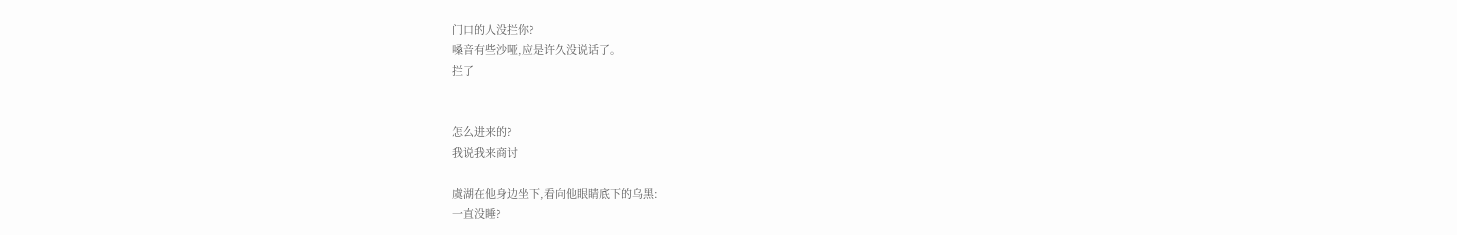门口的人没拦你?
嗓音有些沙哑,应是许久没说话了。
拦了


怎么进来的?
我说我来商讨

虞湖在他身边坐下,看向他眼睛底下的乌黑:
一直没睡?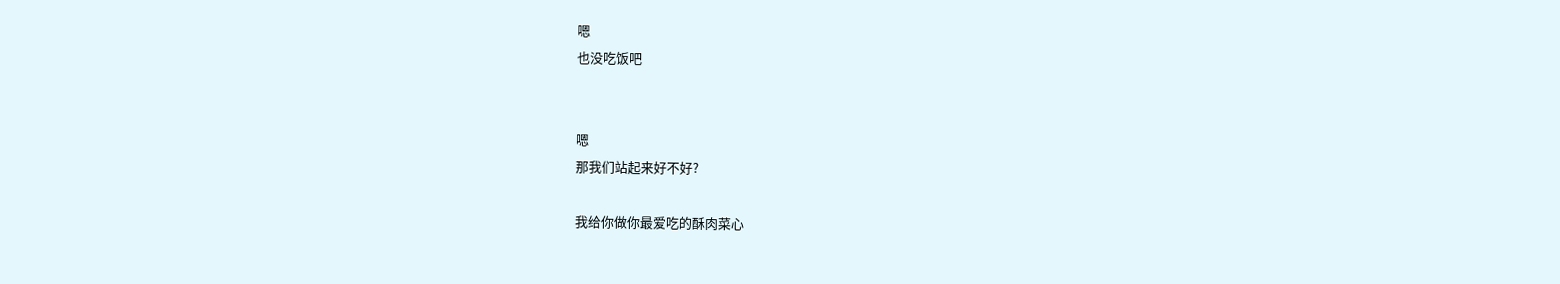嗯
也没吃饭吧


嗯
那我们站起来好不好?

我给你做你最爱吃的酥肉菜心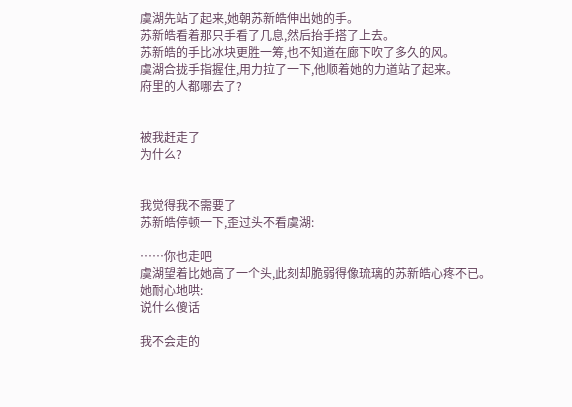虞湖先站了起来,她朝苏新皓伸出她的手。
苏新皓看着那只手看了几息,然后抬手搭了上去。
苏新皓的手比冰块更胜一筹,也不知道在廊下吹了多久的风。
虞湖合拢手指握住,用力拉了一下,他顺着她的力道站了起来。
府里的人都哪去了?


被我赶走了
为什么?


我觉得我不需要了
苏新皓停顿一下,歪过头不看虞湖:

……你也走吧
虞湖望着比她高了一个头,此刻却脆弱得像琉璃的苏新皓心疼不已。
她耐心地哄:
说什么傻话

我不会走的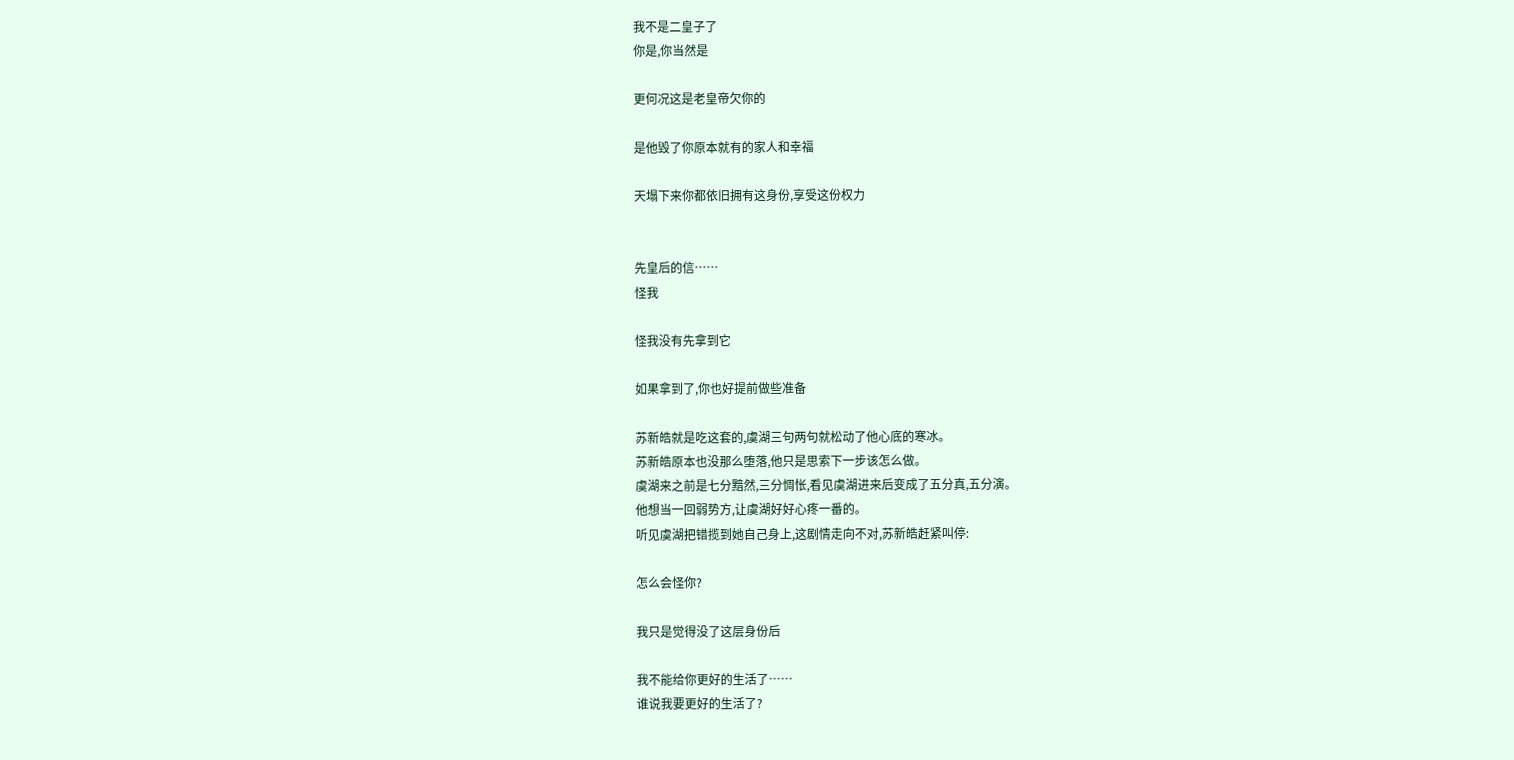我不是二皇子了
你是,你当然是

更何况这是老皇帝欠你的

是他毁了你原本就有的家人和幸福

天塌下来你都依旧拥有这身份,享受这份权力


先皇后的信……
怪我

怪我没有先拿到它

如果拿到了,你也好提前做些准备

苏新皓就是吃这套的,虞湖三句两句就松动了他心底的寒冰。
苏新皓原本也没那么堕落,他只是思索下一步该怎么做。
虞湖来之前是七分黯然,三分惆怅,看见虞湖进来后变成了五分真,五分演。
他想当一回弱势方,让虞湖好好心疼一番的。
听见虞湖把错揽到她自己身上,这剧情走向不对,苏新皓赶紧叫停:

怎么会怪你?

我只是觉得没了这层身份后

我不能给你更好的生活了……
谁说我要更好的生活了?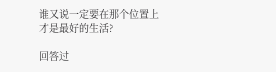谁又说一定要在那个位置上才是最好的生活?

回答过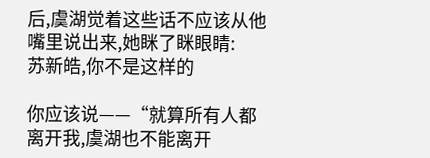后,虞湖觉着这些话不应该从他嘴里说出来,她眯了眯眼睛:
苏新皓,你不是这样的

你应该说——“就算所有人都离开我,虞湖也不能离开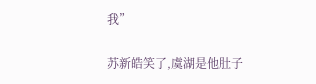我”

苏新皓笑了,虞湖是他肚子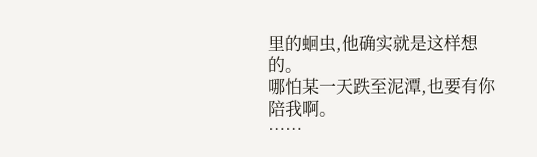里的蛔虫,他确实就是这样想的。
哪怕某一天跌至泥潭,也要有你陪我啊。
……